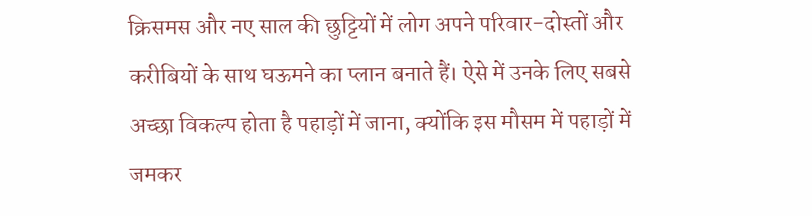क्रिसमस और नए साल की छुट्टियों में लोग अपने परिवार-दोस्तों और करीबियों के साथ घऊमने का प्लान बनाते हैं। ऐसे में उनके लिए सबसे अच्छा विकल्प होता है पहाड़ों में जाना, क्योंकि इस मौसम में पहाड़ों में जमकर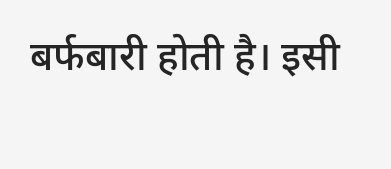बर्फबारी होती है। इसी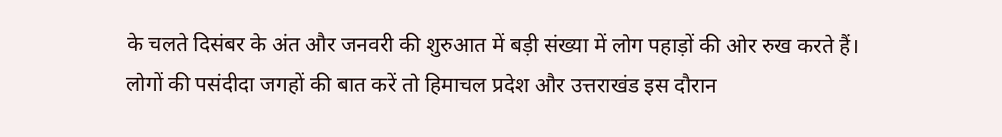के चलते दिसंबर के अंत और जनवरी की शुरुआत में बड़ी संख्या में लोग पहाड़ों की ओर रुख करते हैं।
लोगों की पसंदीदा जगहों की बात करें तो हिमाचल प्रदेश और उत्तराखंड इस दौरान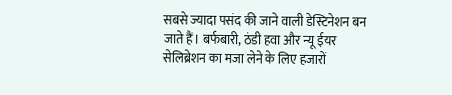सबसे ज्यादा पसंद की जाने वाली डेस्टिनेशन बन जाते हैं। बर्फबारी, ठंडी हवा और न्यू ईयर सेलिब्रेशन का मजा लेने के लिए हजारों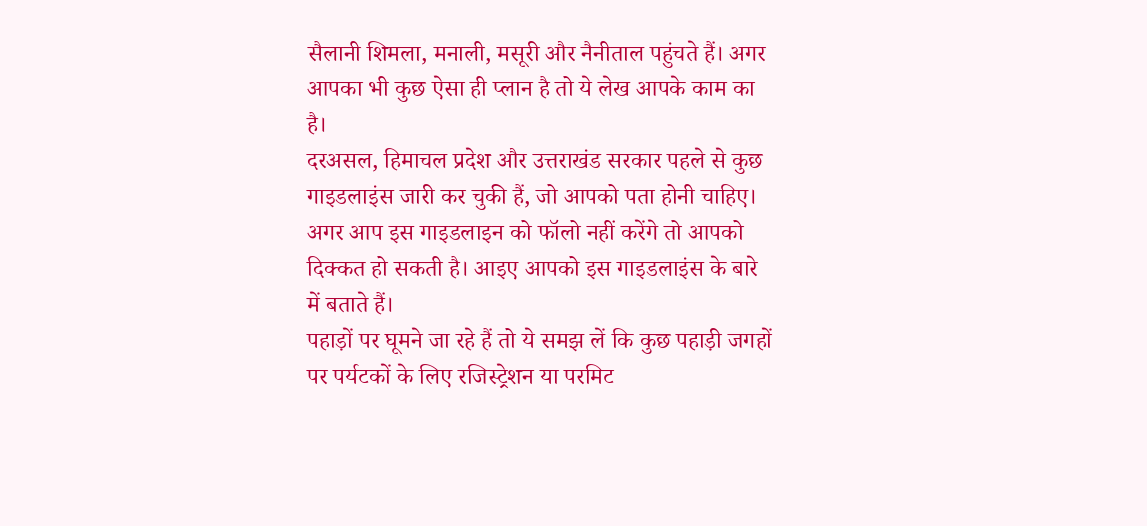सैलानी शिमला, मनाली, मसूरी और नैनीताल पहुंचते हैं। अगर आपका भी कुछ ऐसा ही प्लान है तो ये लेख आपके काम का है।
दरअसल, हिमाचल प्रदेश और उत्तराखंड सरकार पहले से कुछ गाइडलाइंस जारी कर चुकी हैं, जो आपको पता होनी चाहिए। अगर आप इस गाइडलाइन को फॉलो नहीं करेंगे तो आपको दिक्कत हो सकती है। आइए आपको इस गाइडलाइंस के बारे में बताते हैं।
पहाड़ों पर घूमने जा रहे हैं तो ये समझ लें कि कुछ पहाड़ी जगहों पर पर्यटकों के लिए रजिस्ट्रेशन या परमिट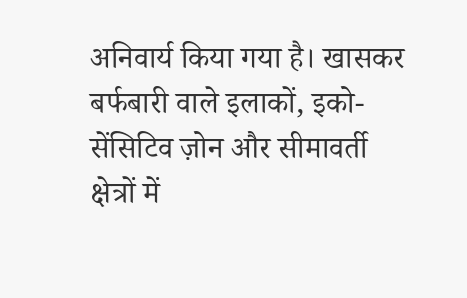अनिवार्य किया गया है। खासकर बर्फबारी वाले इलाकों, इको-सेंसिटिव ज़ोन और सीमावर्ती क्षेत्रों में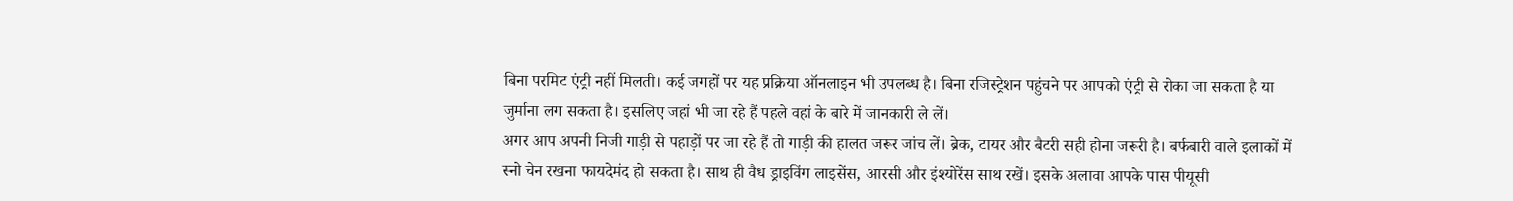बिना परमिट एंट्री नहीं मिलती। कई जगहों पर यह प्रक्रिया ऑनलाइन भी उपलब्ध है। बिना रजिस्ट्रेशन पहुंचने पर आपको एंट्री से रोका जा सकता है या जुर्माना लग सकता है। इसलिए जहां भी जा रहे हैं पहले वहां के बारे में जानकारी ले लें।
अगर आप अपनी निजी गाड़ी से पहाड़ों पर जा रहे हैं तो गाड़ी की हालत जरूर जांच लें। ब्रेक, टायर और बैटरी सही होना जरूरी है। बर्फबारी वाले इलाकों में स्नो चेन रखना फायदेमंद हो सकता है। साथ ही वैध ड्राइविंग लाइसेंस, आरसी और इंश्योरेंस साथ रखें। इसके अलावा आपके पास पीयूसी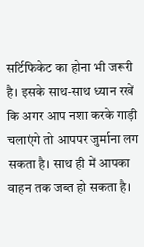सर्टिफिकेट का होना भी जरूरी है। इसके साथ-साथ ध्यान रखें कि अगर आप नशा करके गाड़ी चलाएंगे तो आपपर जुर्माना लग सकता है। साथ ही में आपका वाहन तक जब्त हो सकता है।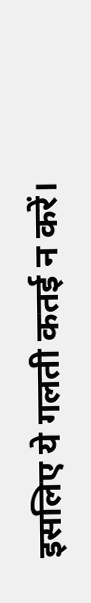इसलिए ये गलती कतई न करें।